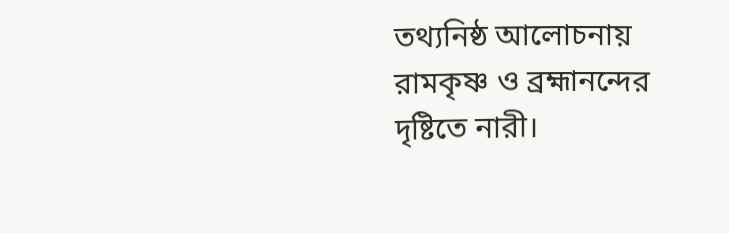তথ্যনিষ্ঠ আলোচনায় রামকৃষ্ণ ও ব্রহ্মানন্দের দৃষ্টিতে নারী।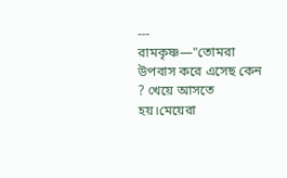---
রামকৃষ্ণ—"তোমরা উপবাস করে এসেছ কেন ? খেয়ে আসতে হয়।মেয়েরা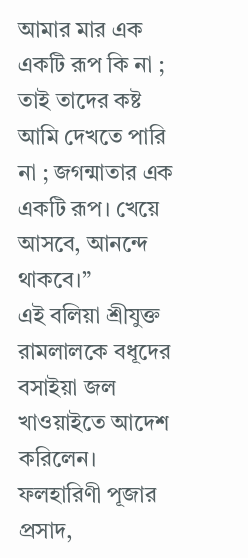আমার মার এক একটি রূপ কি না ; তাই তাদের কষ্ট আমি দেখতে পারি না ; জগন্মাতার এক একটি রূপ। খেয়ে আসবে, আনন্দে থাকবে।”
এই বলিয়া শ্ৰীযুক্ত রামলালকে বধূদের বসাইয়া জল খাওয়াইতে আদেশ করিলেন। ফলহারিণী পূজার প্রসাদ,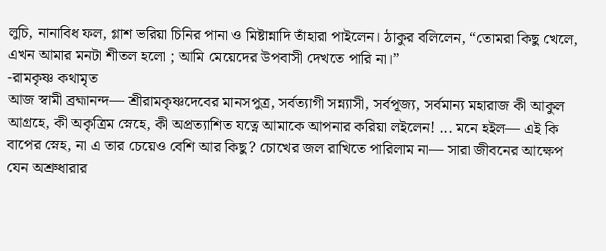লুচি, নানাবিধ ফল, গ্লাশ ভরিয়া চিনির পানা ও মিষ্টান্নাদি তাঁহারা পাইলেন। ঠাকুর বলিলেন, “তোমরা কিছু খেলে, এখন আমার মনটা শীতল হলো ; আমি মেয়েদের উপবাসী দেখতে পারি না।”
-রামকৃষ্ণ কথামৃত
আজ স্বামী ব্রহ্মানন্দ— শ্রীরামকৃষ্ণদেবের মানসপুত্র, সর্বত্যাগী সন্ন্যাসী, সর্বপূজ্য, সর্বমান্য মহারাজ কী আকুল আগ্রহে, কী অকৃত্রিম স্নেহে, কী অপ্রত্যাশিত যত্নে আমাকে আপনার করিয়া লইলেন! ... মনে হইল— এই কি বাপের স্নেহ, না এ তার চেয়েও বেশি আর কিছু? চোখের জল রাখিতে পারিলাম না— সারা জীবনের আক্ষেপ যেন অশ্রুধারার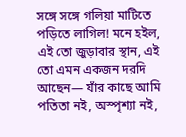সঙ্গে সঙ্গে গলিয়া মাটিতে পড়িতে লাগিল! মনে হইল, এই তো জুড়াবার স্থান, এই তো এমন একজন দরদি আছেন— যাঁর কাছে আমি পতিতা নই, অস্পৃশ্যা নই,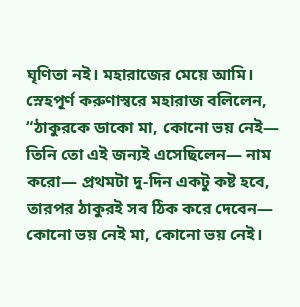ঘৃণিতা নই। মহারাজের মেয়ে আমি। স্নেহপূর্ণ করুণাস্বরে মহারাজ বলিলেন, “ঠাকুরকে ডাকো মা, কোনো ভয় নেই— তিনি তো এই জন্যই এসেছিলেন— নাম করো— প্রথমটা দু-দিন একটু কষ্ট হবে, তারপর ঠাকুরই সব ঠিক করে দেবেন— কোনো ভয় নেই মা, কোনো ভয় নেই।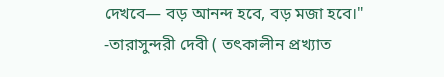দেখবে— বড় আনন্দ হবে, বড় মজা হবে।"
-তারাসুন্দরী দেবী ( তৎকালীন প্রখ্যাত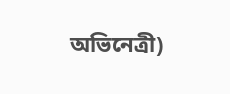অভিনেত্রী)